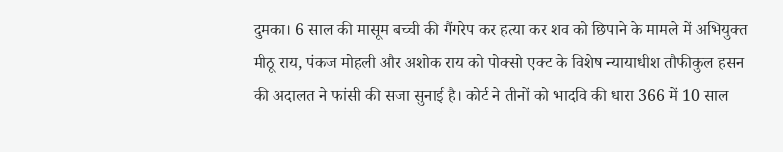दुमका। 6 साल की मासूम बच्ची की गैंगरेप कर हत्या कर शव को छिपाने के मामले में अभियुक्त मीठू राय, पंकज मोहली और अशोक राय को पोक्सो एक्ट के विशेष न्यायाधीश तौफीकुल हसन की अदालत ने फांसी की सजा सुनाई है। कोर्ट ने तीनों को भादवि की धारा 366 में 10 साल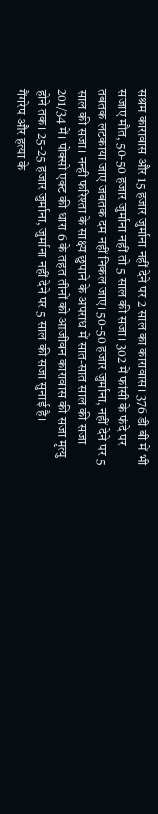सश्रम कारावास और 15 हजार जुर्माना नहीं देने पर 2 साल का कारावास। 376 डी बी में भी सजाए मौत, 50-50 हजार जुर्माना नहीं तो 5 साल की सजा। 302 में फांसी के फंदे पर तबतक लटकाया जाए जबतक दम नहीं निकल जाए। 50-50 हजार जुर्माना, नहीं देने पर 5 साल की सजा। नन्ही फरिश्ता के साक्ष्य छुपाने के अपराध में सात-सात साल की सजा 201/34 में। पोक्सो एक्ट की धारा 6 के तहत तीनों को आजीवन कारावास की सजा मृत्यु होने तक। 25-25 हजार जुर्माना, जुर्माना नहीं देने पर 5 साल की सजा सुनाई है।
गैंगरेप और हत्या के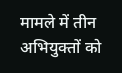मामले में तीन अभियुक्तों को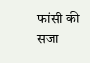फांसी की सजा